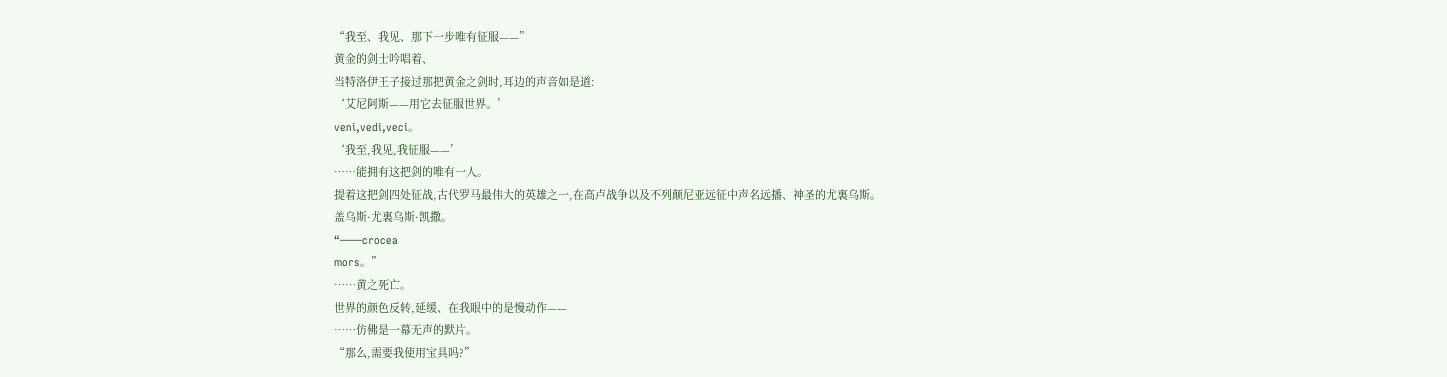“我至、我见、那下一步唯有征服——”
黄金的剑士吟唱着、
当特洛伊王子接过那把黄金之剑时,耳边的声音如是道:
‘艾尼阿斯——用它去征服世界。’
veni,vedi,veci。
‘我至,我见,我征服——’
……能拥有这把剑的唯有一人。
提着这把剑四处征战,古代罗马最伟大的英雄之一,在高卢战争以及不列颠尼亚远征中声名远播、神圣的尤裏乌斯。
盖乌斯·尤裏乌斯·凯撒。
“——crocea
mors。”
……黄之死亡。
世界的颜色反转,延缓、在我眼中的是慢动作——
……仿佛是一幕无声的默片。
“那么,需要我使用宝具吗?”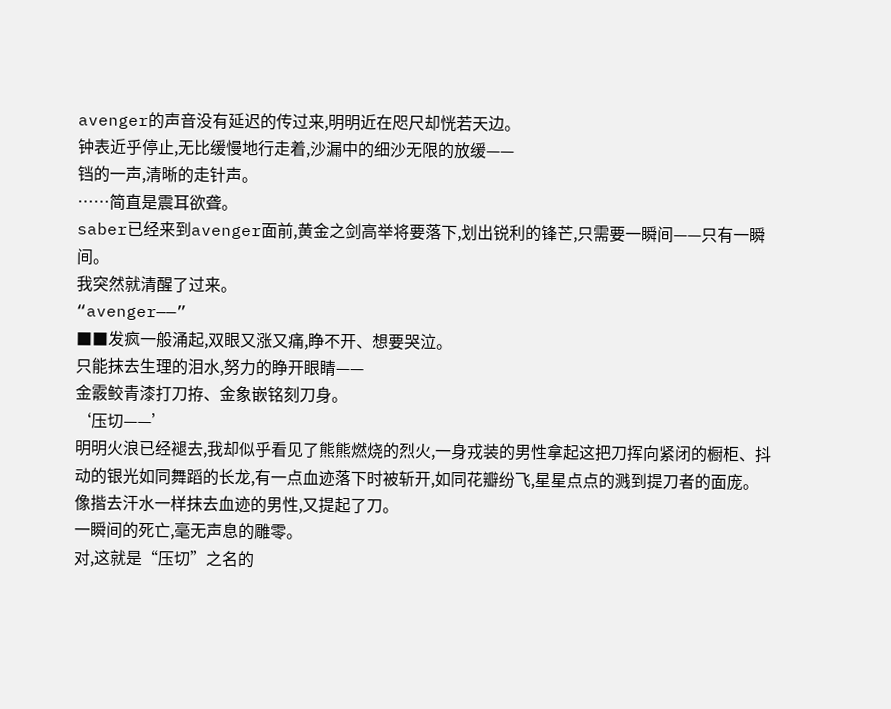avenger的声音没有延迟的传过来,明明近在咫尺却恍若天边。
钟表近乎停止,无比缓慢地行走着,沙漏中的细沙无限的放缓——
铛的一声,清晰的走针声。
……简直是震耳欲聋。
saber已经来到avenger面前,黄金之剑高举将要落下,划出锐利的锋芒,只需要一瞬间——只有一瞬间。
我突然就清醒了过来。
“avenger——”
■■发疯一般涌起,双眼又涨又痛,睁不开、想要哭泣。
只能抹去生理的泪水,努力的睁开眼睛——
金霰鲛青漆打刀拵、金象嵌铭刻刀身。
‘压切——’
明明火浪已经褪去,我却似乎看见了熊熊燃烧的烈火,一身戎装的男性拿起这把刀挥向紧闭的橱柜、抖动的银光如同舞蹈的长龙,有一点血迹落下时被斩开,如同花瓣纷飞,星星点点的溅到提刀者的面庞。
像揩去汗水一样抹去血迹的男性,又提起了刀。
一瞬间的死亡,毫无声息的雕零。
对,这就是“压切”之名的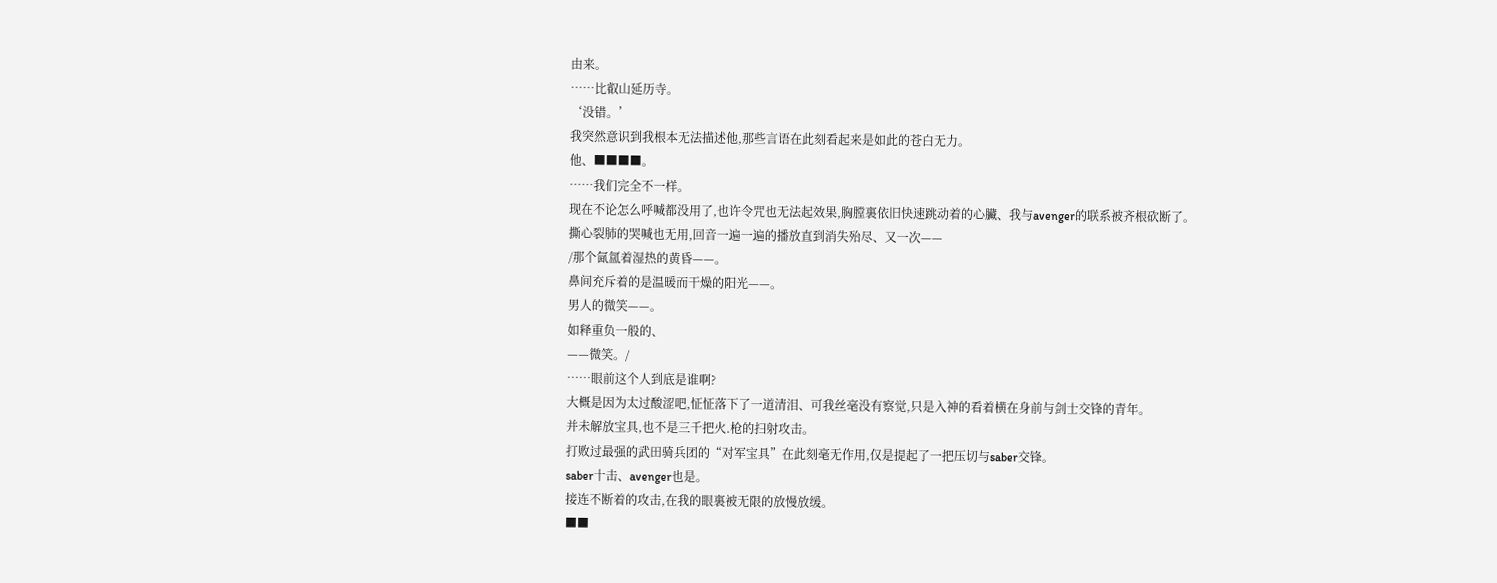由来。
……比叡山延历寺。
‘没错。’
我突然意识到我根本无法描述他,那些言语在此刻看起来是如此的苍白无力。
他、■■■■。
……我们完全不一样。
现在不论怎么呼喊都没用了,也许令咒也无法起效果,胸膛裏依旧快速跳动着的心臟、我与avenger的联系被齐根砍断了。
撕心裂肺的哭喊也无用,回音一遍一遍的播放直到消失殆尽、又一次——
/那个氤氲着湿热的黄昏——。
鼻间充斥着的是温暖而干燥的阳光——。
男人的微笑——。
如释重负一般的、
——微笑。/
……眼前这个人到底是谁啊?
大概是因为太过酸涩吧,怔怔落下了一道清泪、可我丝毫没有察觉,只是入神的看着横在身前与剑士交锋的青年。
并未解放宝具,也不是三千把火.枪的扫射攻击。
打败过最强的武田骑兵团的“对军宝具”在此刻毫无作用,仅是提起了一把压切与saber交锋。
saber十击、avenger也是。
接连不断着的攻击,在我的眼裏被无限的放慢放缓。
■■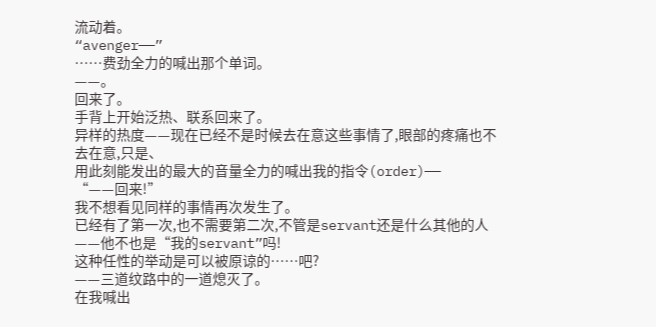流动着。
“avenger——”
……费劲全力的喊出那个单词。
——。
回来了。
手背上开始泛热、联系回来了。
异样的热度——现在已经不是时候去在意这些事情了,眼部的疼痛也不去在意,只是、
用此刻能发出的最大的音量全力的喊出我的指令(order)——
“——回来!”
我不想看见同样的事情再次发生了。
已经有了第一次,也不需要第二次,不管是servant还是什么其他的人——他不也是“我的servant”吗!
这种任性的举动是可以被原谅的……吧?
——三道纹路中的一道熄灭了。
在我喊出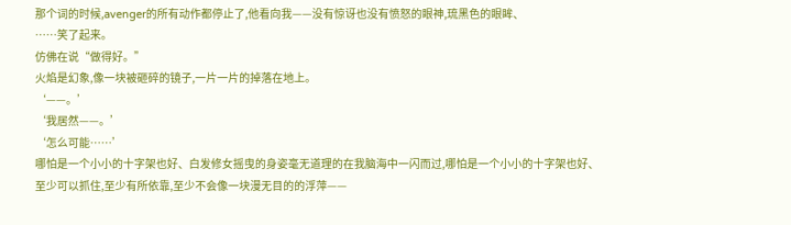那个词的时候,avenger的所有动作都停止了,他看向我——没有惊讶也没有愤怒的眼神,琉黑色的眼眸、
……笑了起来。
仿佛在说“做得好。”
火焰是幻象,像一块被砸碎的镜子,一片一片的掉落在地上。
‘——。’
‘我居然——。’
‘怎么可能……’
哪怕是一个小小的十字架也好、白发修女摇曳的身姿毫无道理的在我脑海中一闪而过,哪怕是一个小小的十字架也好、
至少可以抓住,至少有所依靠,至少不会像一块漫无目的的浮萍——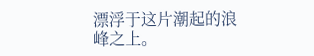漂浮于这片潮起的浪峰之上。